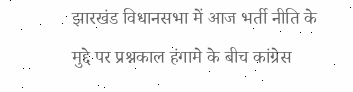झारखंड विधानसभा में आज भर्ती नीति के मुद्दे पर प्रश्नकाल हंगामे के बीच कांग्रेस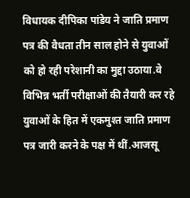विधायक दीपिका पांडेय ने जाति प्रमाण पत्र की वैधता तीन साल होने से युवाओं को हो रही परेशानी का मुद्दा उठाया.वे विभिन्न भर्ती परीक्षाओं की तैयारी कर रहे युवाओं के हित में एकमुश्त जाति प्रमाण पत्र जारी करने के पक्ष में थीं.आजसू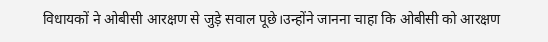विधायकों ने ओबीसी आरक्षण से जुड़े सवाल पूछे।उन्होंने जानना चाहा कि ओबीसी को आरक्षण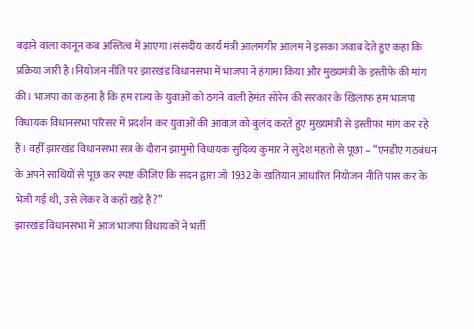बढ़ाने वाला कानून कब अस्तित्व में आएगा।संसदीय कार्य मंत्री आलमगीर आलम ने इसका जवाब देते हुए कहा कि प्रक्रिया जारी है।नियोजन नीति पर झारखंड विधानसभा में भाजपा ने हंगामा किया और मुख्यमंत्री के इस्तीफे की मांग की। भाजपा का कहना है कि हम राज्य के युवाओं को ठगने वाली हेमंत सोरेन की सरकार के खिलाफ हम भाजपा विधायक विधानसभा परिसर में प्रदर्शन कर युवाओं की आवाज़ को बुलंद करते हुए मुख्यमंत्री से इस्तीफा मांग कर रहे हैं। वहीँ झारखंड विधानसभा सत्र के दौरान झामुमो विधायक सुदिव्य कुमार ने सुदेश महतो से पूछा – “एनडीए गठबंधन के अपने साथियों से पूछ कर स्पष्ट कीजिए कि सदन द्वारा जो 1932 के खतियान आधारित नियोजन नीति पास कर के भेजी गई थी, उसे लेकर वे कहाँ खड़े हैं?”
झारखंड विधानसभा में आज भाजपा विधायकों ने भर्ती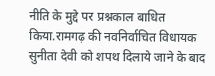नीति के मुद्दे पर प्रश्नकाल बाधित किया.रामगढ़ की नवनिर्वाचित विधायक सुनीता देवी को शपथ दिलाये जाने के बाद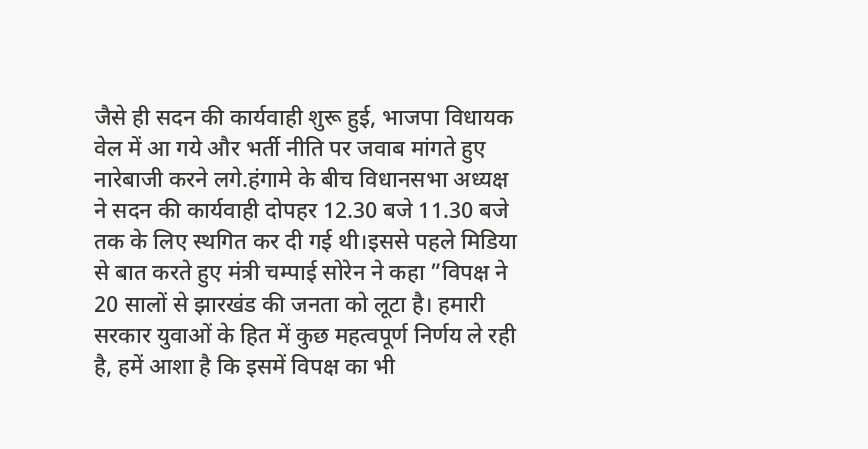जैसे ही सदन की कार्यवाही शुरू हुई, भाजपा विधायक वेल में आ गये और भर्ती नीति पर जवाब मांगते हुए नारेबाजी करने लगे.हंगामे के बीच विधानसभा अध्यक्ष ने सदन की कार्यवाही दोपहर 12.30 बजे 11.30 बजे तक के लिए स्थगित कर दी गई थी।इससे पहले मिडिया से बात करते हुए मंत्री चम्पाई सोरेन ने कहा ”विपक्ष ने 20 सालों से झारखंड की जनता को लूटा है। हमारी सरकार युवाओं के हित में कुछ महत्वपूर्ण निर्णय ले रही है, हमें आशा है कि इसमें विपक्ष का भी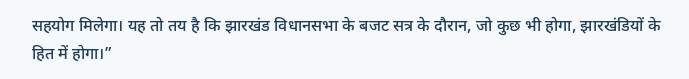सहयोग मिलेगा। यह तो तय है कि झारखंड विधानसभा के बजट सत्र के दौरान, जो कुछ भी होगा, झारखंडियों के हित में होगा।”